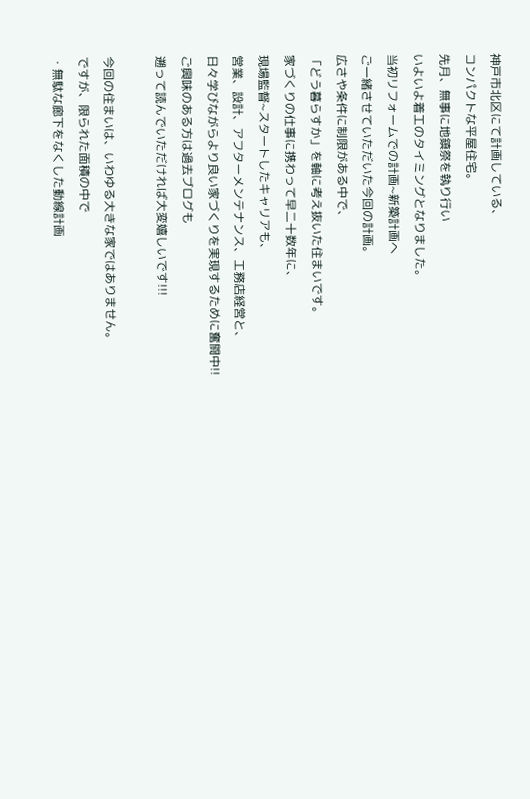神戸市北区にて計画している、
コンパクトな平屋住宅。
先月、無事に地鎮祭を執り行い
いよいよ着工のタイミングとなりました。
当初リフォームでの計画~新築計画へ
ご一緒させていただいた今回の計画。
広さや条件に制限がある中で、
「どう暮らすか」を軸に考え抜いた住まいです。
家づくりの仕事に携わって早二十数年に、
現場監督~スタートしたキャリアも、
営業、設計、アフターメンテナンス、工務店経営と、
日々学びながらより良い家づくりを実現するために奮闘中!!
ご興味のある方は過去ブログも
遡って読んでいただければ大変嬉しいです!!!

今回の住まいは、いわゆる大きな家ではありません。
ですが、限られた面積の中で
・無駄な廊下をなくした動線計画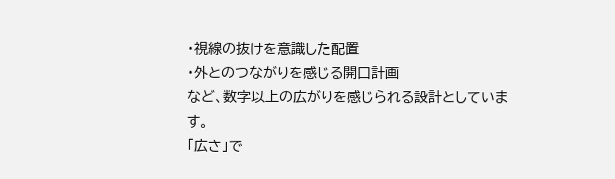・視線の抜けを意識した配置
・外とのつながりを感じる開口計画
など、数字以上の広がりを感じられる設計としています。
「広さ」で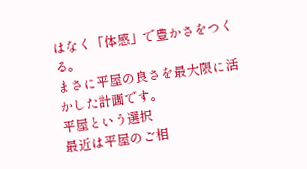はなく「体感」で豊かさをつくる。
まさに平屋の良さを最大限に活かした計画です。
平屋という選択
最近は平屋のご相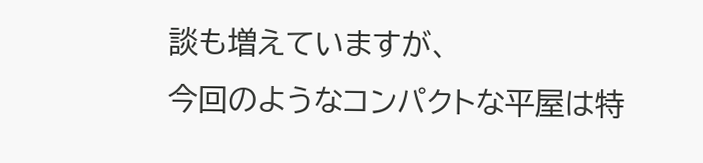談も増えていますが、
今回のようなコンパクトな平屋は特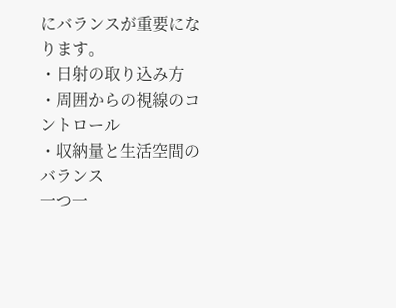にバランスが重要になります。
・日射の取り込み方
・周囲からの視線のコントロール
・収納量と生活空間のバランス
一つ一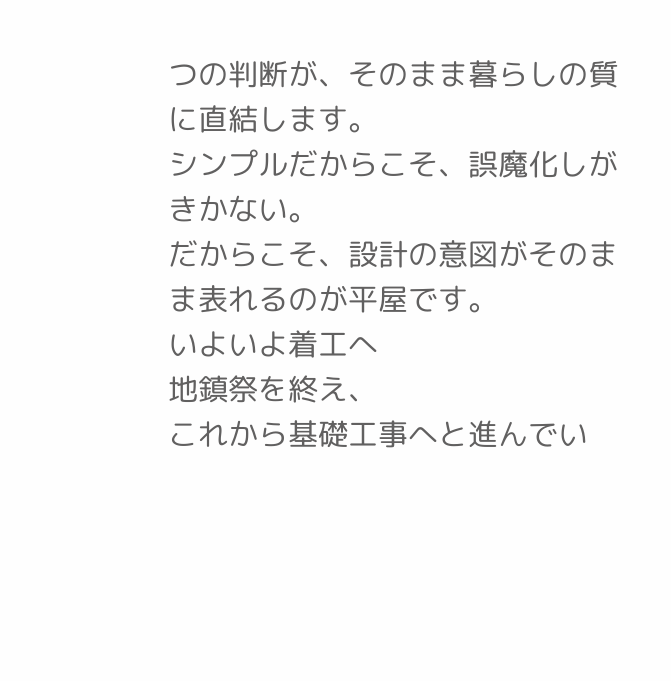つの判断が、そのまま暮らしの質に直結します。
シンプルだからこそ、誤魔化しがきかない。
だからこそ、設計の意図がそのまま表れるのが平屋です。
いよいよ着工へ
地鎮祭を終え、
これから基礎工事へと進んでい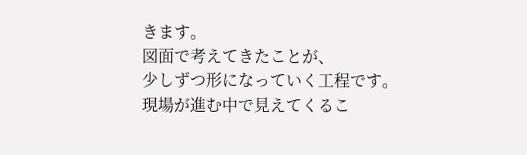きます。
図面で考えてきたことが、
少しずつ形になっていく工程です。
現場が進む中で見えてくるこ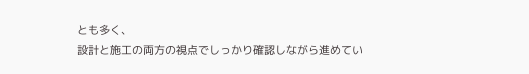とも多く、
設計と施工の両方の視点でしっかり確認しながら進めてい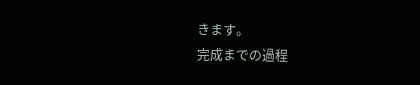きます。
完成までの過程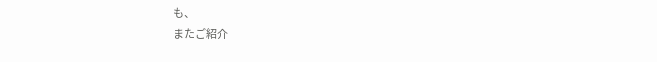も、
またご紹介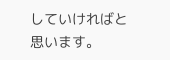していければと思います。